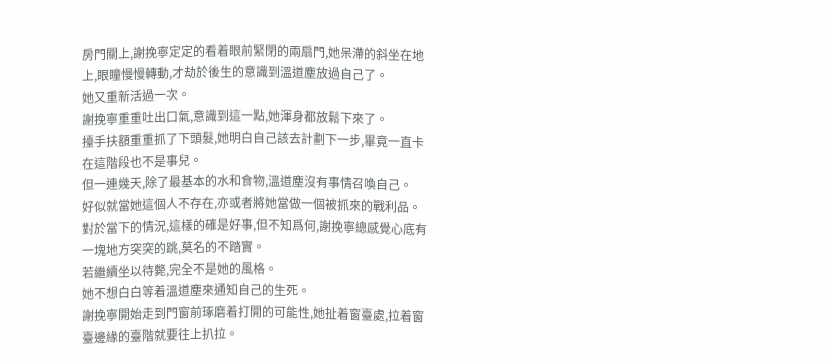房門關上,謝挽寧定定的看着眼前緊閉的兩扇門,她呆滯的斜坐在地上,眼瞳慢慢轉動,才劫於後生的意識到溫道塵放過自己了。
她又重新活過一次。
謝挽寧重重吐出口氣,意識到這一點,她渾身都放鬆下來了。
擡手扶額重重抓了下頭髮,她明白自己該去計劃下一步,畢竟一直卡在這階段也不是事兒。
但一連幾天,除了最基本的水和食物,溫道塵沒有事情召喚自己。
好似就當她這個人不存在,亦或者將她當做一個被抓來的戰利品。
對於當下的情況,這樣的確是好事,但不知爲何,謝挽寧總感覺心底有一塊地方突突的跳,莫名的不踏實。
若繼續坐以待斃,完全不是她的風格。
她不想白白等着溫道塵來通知自己的生死。
謝挽寧開始走到門窗前琢磨着打開的可能性,她扯着窗臺處,拉着窗臺邊緣的臺階就要往上扒拉。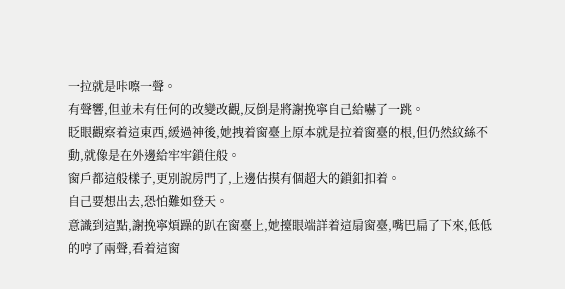一拉就是咔嚓一聲。
有聲響,但並未有任何的改變改觀,反倒是將謝挽寧自己給嚇了一跳。
眨眼觀察着這東西,緩過神後,她拽着窗臺上原本就是拉着窗臺的根,但仍然紋絲不動,就像是在外邊給牢牢鎖住般。
窗戶都這般樣子,更別說房門了,上邊估摸有個超大的鎖釦扣着。
自己要想出去,恐怕難如登天。
意識到這點,謝挽寧煩躁的趴在窗臺上,她擡眼端詳着這扇窗臺,嘴巴扁了下來,低低的哼了兩聲,看着這窗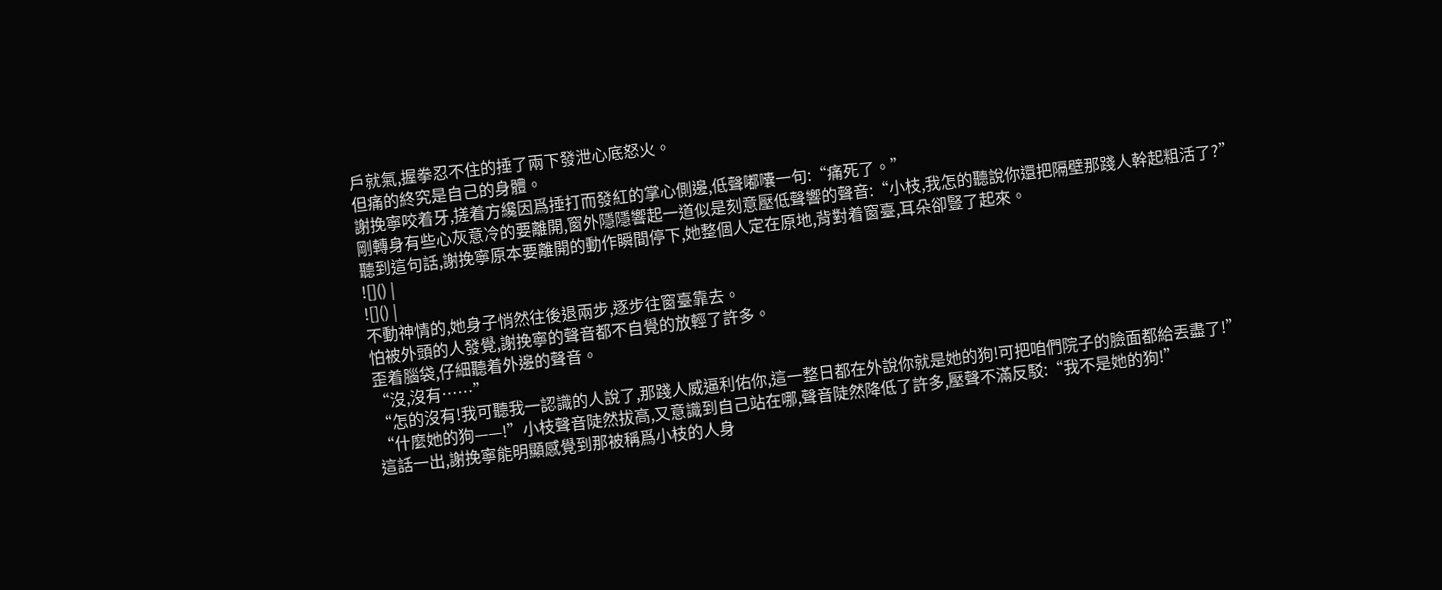戶就氣,握拳忍不住的捶了兩下發泄心底怒火。
但痛的終究是自己的身體。
謝挽寧咬着牙,搓着方纔因爲捶打而發紅的掌心側邊,低聲嘟囔一句:“痛死了。”
剛轉身有些心灰意冷的要離開,窗外隱隱響起一道似是刻意壓低聲響的聲音:“小枝,我怎的聽說你還把隔壁那踐人幹起粗活了?”
聽到這句話,謝挽寧原本要離開的動作瞬間停下,她整個人定在原地,背對着窗臺,耳朵卻豎了起來。
![]() |
![]() |
不動神情的,她身子悄然往後退兩步,逐步往窗臺靠去。
怕被外頭的人發覺,謝挽寧的聲音都不自覺的放輕了許多。
歪着腦袋,仔細聽着外邊的聲音。
“沒,沒有……”
“怎的沒有!我可聽我一認識的人說了,那踐人威逼利佑你,這一整日都在外說你就是她的狗!可把咱們院子的臉面都給丟盡了!”
“什麼她的狗——!”小枝聲音陡然拔高,又意識到自己站在哪,聲音陡然降低了許多,壓聲不滿反駁:“我不是她的狗!”
這話一出,謝挽寧能明顯感覺到那被稱爲小枝的人身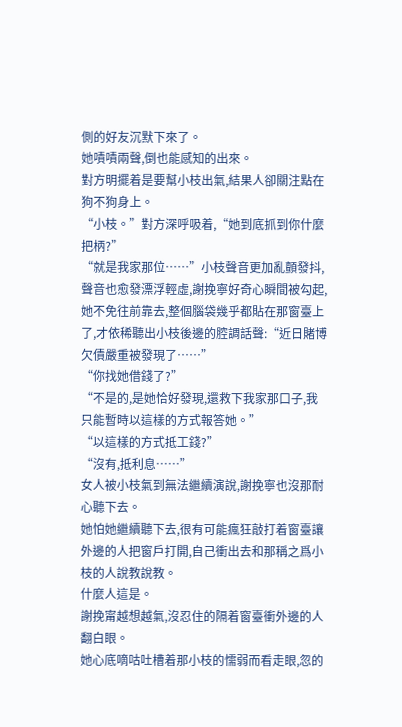側的好友沉默下來了。
她嘖嘖兩聲,倒也能感知的出來。
對方明擺着是要幫小枝出氣,結果人卻關注點在狗不狗身上。
“小枝。”對方深呼吸着,“她到底抓到你什麼把柄?”
“就是我家那位……”小枝聲音更加亂顫發抖,聲音也愈發漂浮輕虛,謝挽寧好奇心瞬間被勾起,她不免往前靠去,整個腦袋幾乎都貼在那窗臺上了,才依稀聽出小枝後邊的腔調話聲:“近日賭博欠債嚴重被發現了……”
“你找她借錢了?”
“不是的,是她恰好發現,還救下我家那口子,我只能暫時以這樣的方式報答她。”
“以這樣的方式抵工錢?”
“沒有,抵利息……”
女人被小枝氣到無法繼續演說,謝挽寧也沒那耐心聽下去。
她怕她繼續聽下去,很有可能瘋狂敲打着窗臺讓外邊的人把窗戶打開,自己衝出去和那稱之爲小枝的人說教說教。
什麼人這是。
謝挽甯越想越氣,沒忍住的隔着窗臺衝外邊的人翻白眼。
她心底嘀咕吐槽着那小枝的懦弱而看走眼,忽的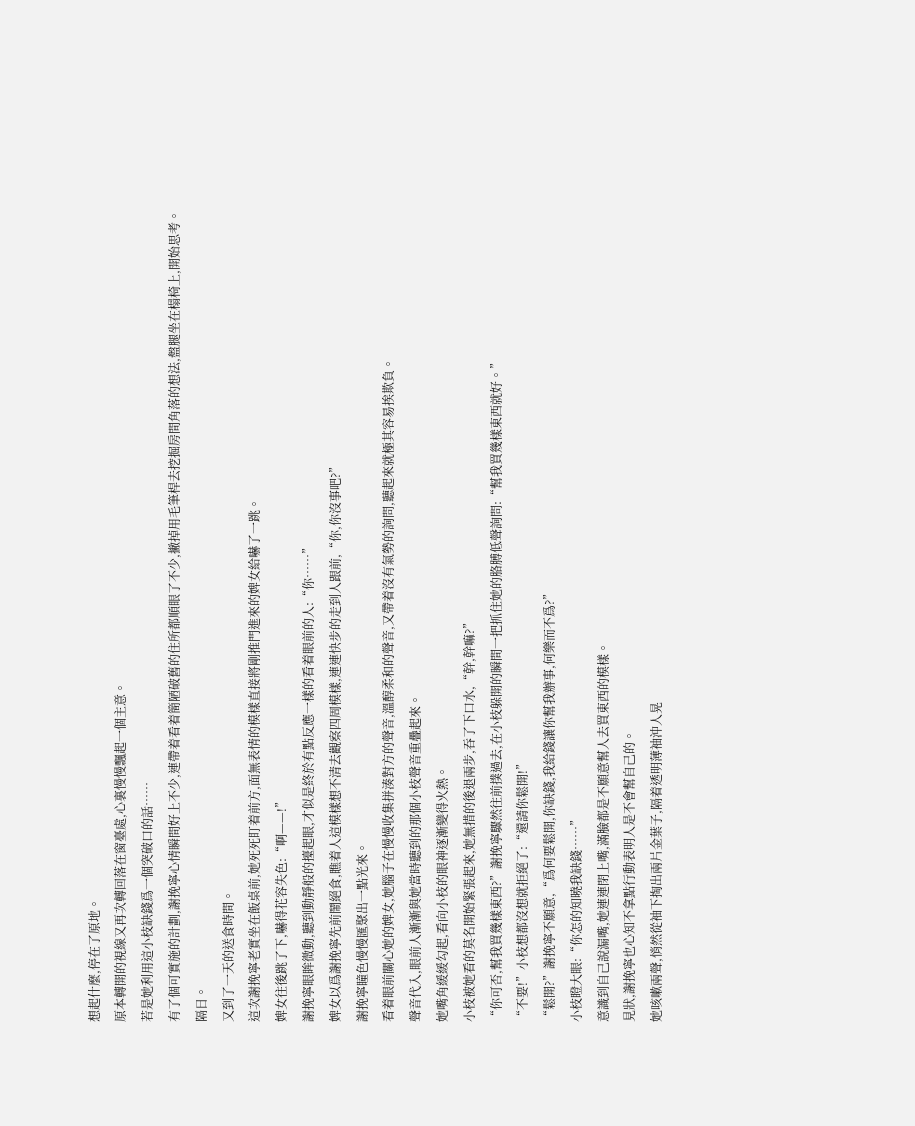想起什麼,停在了原地。
原本轉開的視線又再次轉回落在窗臺處,心裏慢慢飄起一個主意。
若是她利用這小枝缺錢爲一個突破口的話……
有了個可實施的計劃,謝挽寧心情瞬間好上不少,連帶着看着簡陋破舊的住所都順眼了不少,撇掉用毛筆桿去挖掘房間角落的想法,盤腿坐在榻椅上,開始思考。
隔日。
又到了一天的送食時間。
這次謝挽寧老實坐在飯桌前,她死死盯着前方,面無表情的模樣直接將剛推門進來的婢女給嚇了一跳。
婢女往後跳了下,嚇得花容失色:“啊——!”
謝挽寧眼眸微動,聽到動靜般的擡起眼,才似是終於有點反應一樣的看着眼前的人:“你……”
婢女以爲謝挽寧先前鬧絕食,瞧着人這模樣想不清去觀察四周模樣,連連快步的走到人跟前,“你,你沒事吧?”
謝挽寧瞳色慢慢匯聚出一點光來。
看着眼前關心她的婢女,她腦子在慢慢收集拼湊對方的聲音,溫醇柔和的聲音,又帶着沒有氣勢的詢問,聽起來就極其容易挨欺負。
聲音代入,眼前人漸漸與她當時聽到的那個小枝聲音重疊起來。
她嘴角緩緩勾起,看向小枝的眼神逐漸變得火熱。
小枝被她看的莫名開始緊張起來,她無措的後退兩步,吞了下口水,“幹,幹嘛?”
“你可否,幫我買幾樣東西?”謝挽寧驟然往前撲過去,在小枝躲開的瞬間一把抓住她的胳膊低聲詢問:“幫我買幾樣東西就好。”
“不要!”小枝想都沒想就拒絕了:“還請你鬆開!”
“鬆開?”謝挽寧不願意,“爲何要鬆開,你缺錢,我給錢讓你幫我辦事,何樂而不爲?”
小枝瞪大眼:“你怎的知曉我缺錢……”
意識到自己說漏嘴,她連連閉上嘴,滿臉都是不願意幫人去買東西的模樣。
見狀,謝挽寧也心知不拿點行動表明人是不會幫自己的。
她咳嗽兩聲,悄然從袖下掏出兩片金葉子,隔着透明薄袖沖人晃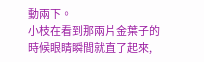動兩下。
小枝在看到那兩片金葉子的時候眼睛瞬間就直了起來,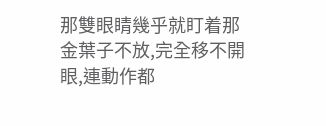那雙眼睛幾乎就盯着那金葉子不放,完全移不開眼,連動作都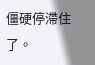僵硬停滯住了。